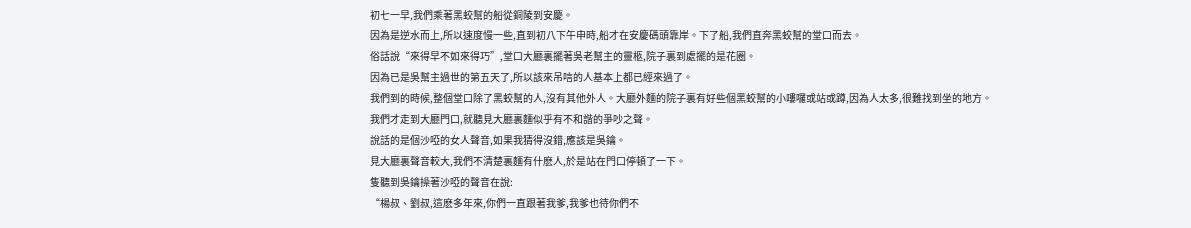初七一早,我們乘著黑蛟幫的船從銅陵到安慶。
因為是逆水而上,所以速度慢一些,直到初八下午申時,船才在安慶碼頭靠岸。下了船,我們直奔黑蛟幫的堂口而去。
俗話說“來得早不如來得巧”,堂口大廳裏擺著吳老幫主的靈柩,院子裏到處擺的是花圈。
因為已是吳幫主過世的第五天了,所以該來吊唁的人基本上都已經來過了。
我們到的時候,整個堂口除了黑蛟幫的人,沒有其他外人。大廳外麵的院子裏有好些個黑蛟幫的小嘍囉或站或蹲,因為人太多,很難找到坐的地方。
我們才走到大廳門口,就聽見大廳裏麵似乎有不和諧的爭吵之聲。
說話的是個沙啞的女人聲音,如果我猜得沒錯,應該是吳鑰。
見大廳裏聲音較大,我們不清楚裏麵有什麽人,於是站在門口停頓了一下。
隻聽到吳鑰操著沙啞的聲音在說:
“楊叔、劉叔,這麽多年來,你們一直跟著我爹,我爹也待你們不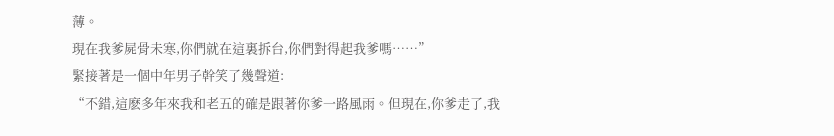薄。
現在我爹屍骨未寒,你們就在這裏拆台,你們對得起我爹嗎……”
緊接著是一個中年男子幹笑了幾聲道:
“不錯,這麽多年來我和老五的確是跟著你爹一路風雨。但現在,你爹走了,我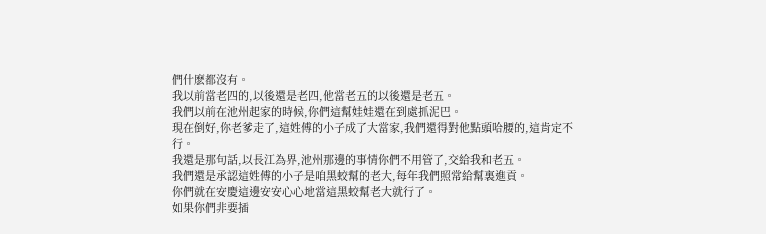們什麽都沒有。
我以前當老四的,以後還是老四,他當老五的以後還是老五。
我們以前在池州起家的時候,你們這幫娃娃還在到處抓泥巴。
現在倒好,你老爹走了,這姓傅的小子成了大當家,我們還得對他點頭哈腰的,這肯定不行。
我還是那句話,以長江為界,池州那邊的事情你們不用管了,交給我和老五。
我們還是承認這姓傅的小子是咱黑蛟幫的老大,每年我們照常給幫裏進貢。
你們就在安慶這邊安安心心地當這黑蛟幫老大就行了。
如果你們非要插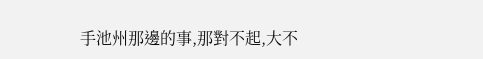手池州那邊的事,那對不起,大不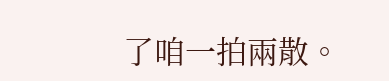了咱一拍兩散。